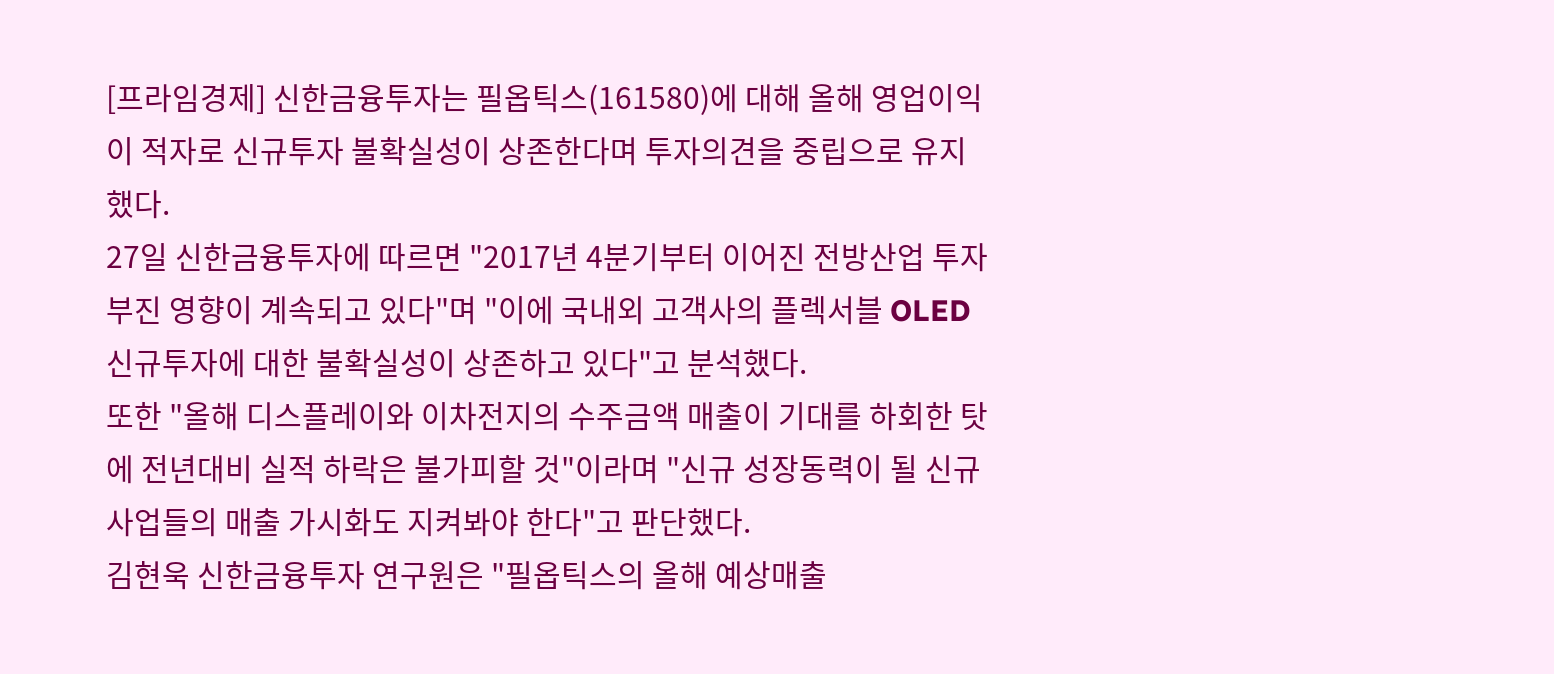[프라임경제] 신한금융투자는 필옵틱스(161580)에 대해 올해 영업이익이 적자로 신규투자 불확실성이 상존한다며 투자의견을 중립으로 유지했다.
27일 신한금융투자에 따르면 "2017년 4분기부터 이어진 전방산업 투자 부진 영향이 계속되고 있다"며 "이에 국내외 고객사의 플렉서블 OLED 신규투자에 대한 불확실성이 상존하고 있다"고 분석했다.
또한 "올해 디스플레이와 이차전지의 수주금액 매출이 기대를 하회한 탓에 전년대비 실적 하락은 불가피할 것"이라며 "신규 성장동력이 될 신규사업들의 매출 가시화도 지켜봐야 한다"고 판단했다.
김현욱 신한금융투자 연구원은 "필옵틱스의 올해 예상매출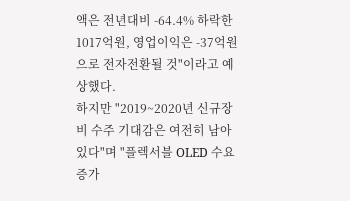액은 전년대비 -64.4% 하락한1017억원, 영업이익은 -37억원으로 전자전환될 것"이라고 예상했다.
하지만 "2019~2020년 신규장비 수주 기대감은 여전히 남아 있다"며 "플렉서블 OLED 수요 증가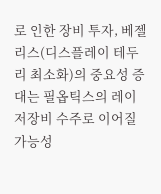로 인한 장비 투자, 베젤리스(디스플레이 테두리 최소화)의 중요성 증대는 필옵틱스의 레이저장비 수주로 이어질 가능성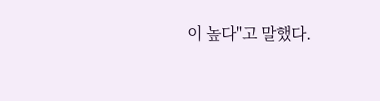이 높다"고 말했다.